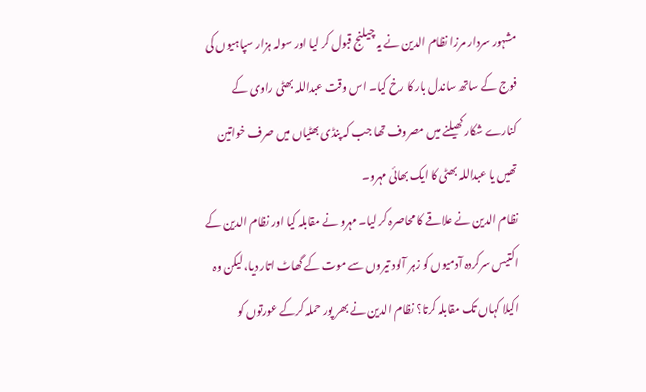مشہور سردار مرزا نظام الدین نے یہ چیلنج قبول کر لیا اور سولہ ہزار سپاہیوں کی فوج کے ساتھ ساندل بار کا رخ کیا۔ اس وقت عبداللہ بھٹی راوی کے کنارے شکار کھیلنے میں مصروف تھا جب کہ پنڈی بھٹیاں میں صرف خواتین تھیں یا عبداللہ بھٹی کا ایک بھائی مہرو۔
نظام الدین نے علاقے کا محاصرہ کر لیا۔ مہرو نے مقابلہ کیا اور نظام الدین کے اکتیس سرکردہ آدمیوں کو زہر آلود تیروں سے موت کے گھاٹ اتار دیا، لیکن وہ اکیلا کہاں تک مقابلہ کرتا؟ نظام الدین نے بھر پور حملہ کرکے عورتوں کو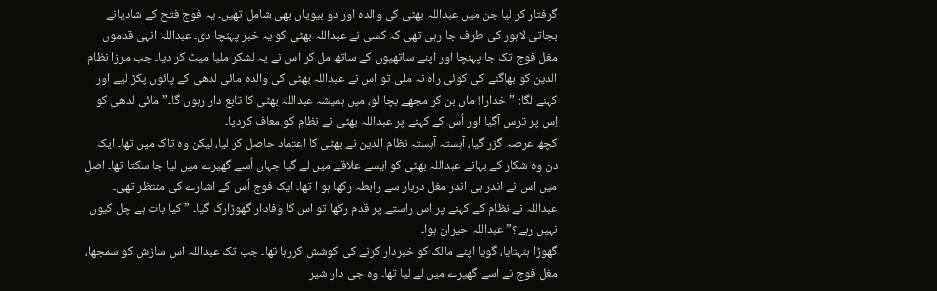گرفتار کر لیا جن میں عبداللہ بھٹی کی والدہ اور دو بیویاں بھی شامل تھیں۔ یہ فوج فتح کے شادیانے بجاتی لاہور کی طرف جا رہی تھی کہ کسی نے عبداللہ بھٹی کو یہ خبر پہنچا دی۔ عبداللہ انہی قدموں مغل فوج تک جا پہنچا اور اپنے ساتھیوں کے ساتھ مل کر اس نے یہ لشکر ملیا میٹ کر دیا۔ جب مرزا نظام الدین کو بھاگنے کی کوئی راہ نہ ملی تو اس نے عبداللہ بھٹی کی والدہ مائی لدھی کے پائوں پکڑ لیے اور کہنے لگا: ”خدارا! ماں بن کر مجھے بچا لو، میں ہمیشہ عبداللہ بھٹی کا تابع دار رہوں گا۔” مائی لدھی کو اِس پر ترس آگیا اور اُس کے کہنے پر عبداللہ بھٹی نے نظام کو معاف کردیا۔
کچھ عرصہ گزر گیا، آہستہ آہستہ نظام الدین نے بھٹی کا اعتماد حاصل کر لیا، لیکن وہ تاک میں تھا۔ ایک دن وہ شکار کے بہانے عبداللہ بھٹی کو ایسے علاقے میں لے گیا جہاں اُسے گھیرے میں لیا جا سکتا تھا۔ اصل میں اس نے اندر ہی اندر مغل دربار سے رابطہ رکھا ہو ا تھا۔ ایک فوج اُس کے اشارے کی منتظر تھی۔
عبداللہ نے نظام کے کہنے پر اس راستے پر قدم رکھا تو اس کا وفادار گھوڑارک گیا۔ ”کیا بات ہے چل کیوں نہیں رہے؟” عبداللہ حیران ہوا۔
گھوڑا ہنہنایا، گویا اپنے مالک کو خبردار کرنے کی کوشش کررہا تھا۔ جب تک عبداللہ اس سازش کو سمجھا، مغل فوج نے اسے گھیرے میں لے لیا تھا۔ وہ جی دار شیر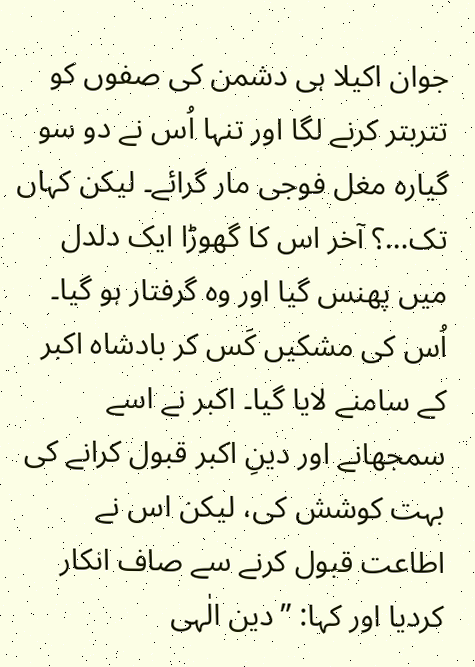جوان اکیلا ہی دشمن کی صفوں کو تتربتر کرنے لگا اور تنہا اُس نے دو سو گیارہ مغل فوجی مار گرائے۔ لیکن کہاں تک…؟ آخر اس کا گھوڑا ایک دلدل میں پھنس گیا اور وہ گرفتار ہو گیا۔ اُس کی مشکیں کَس کر بادشاہ اکبر کے سامنے لایا گیا۔ اکبر نے اسے سمجھانے اور دینِ اکبر قبول کرانے کی بہت کوشش کی، لیکن اس نے اطاعت قبول کرنے سے صاف انکار کردیا اور کہا: ”دین الٰہی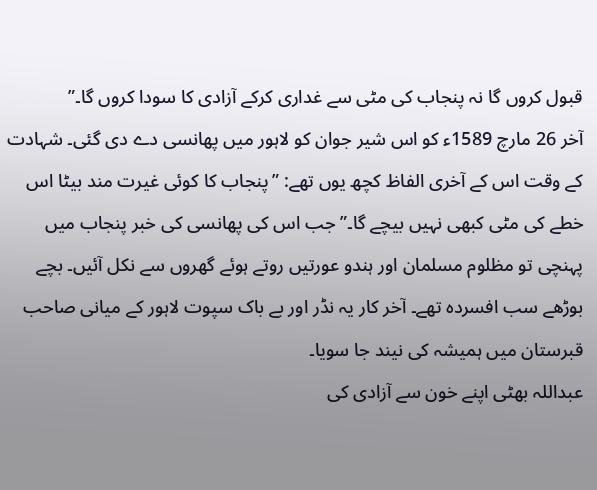قبول کروں گا نہ پنجاب کی مٹی سے غداری کرکے آزادی کا سودا کروں گا۔”
آخر 26 مارچ 1589ء کو اس شیر جوان کو لاہور میں پھانسی دے دی گئی۔ شہادت کے وقت اس کے آخری الفاظ کچھ یوں تھے: ”پنجاب کا کوئی غیرت مند بیٹا اس خطے کی مٹی کبھی نہیں بیچے گا۔” جب اس کی پھانسی کی خبر پنجاب میں پہنچی تو مظلوم مسلمان اور ہندو عورتیں روتے ہوئے گھروں سے نکل آئیں۔ بچے بوڑھے سب افسردہ تھے۔ آخر کار یہ نڈر اور بے باک سپوت لاہور کے میانی صاحب قبرستان میں ہمیشہ کی نیند جا سویا۔
عبداللہ بھٹی اپنے خون سے آزادی کی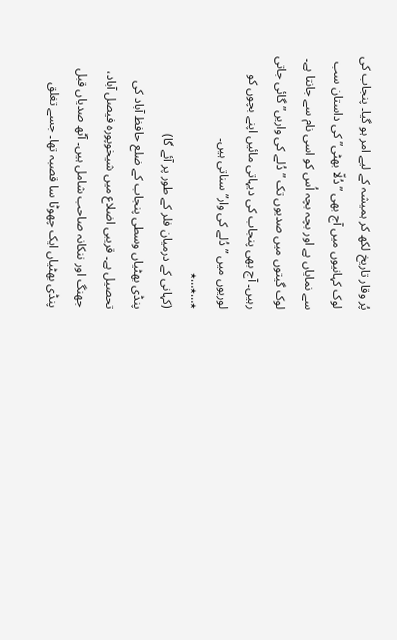پُر وقار تاریخ لکھ کر ہمیشہ کے لیے امر ہو گیا۔ پنجاب کی لوک کہانیوں میں آج بھی ”دُلّا بھٹی” کی داستان سب سے نمایاں ہے اور بچہ بچہ اُس کو اسی نام سے جانتا ہے۔ لوک گیتوں میں صدیوں تک ”دُلے کی واریں” گائی جاتی رہیں۔ آج بھی پنجاب کی دیہاتی مائیں اپنے بچوں کو لوریوں میں ”دُلے کی وار” سناتی ہیں۔
٭…٭…٭
(کہانی کے درمیان فلر کے طور پر آئے گا)
پنڈی بھٹیاں وسطی پنجاب کے ضلع حافظ آباد کی تحصیل ہے۔ قریبی اضلاع میں شیخوپورہ فیصل آباد، جھنگ اور ننکانہ صاحب شامل ہیں۔ آٹھ صدیاں قبل پنڈی بھٹیاں ایک چھوٹا سا قصبہ تھا۔ جسے تغلق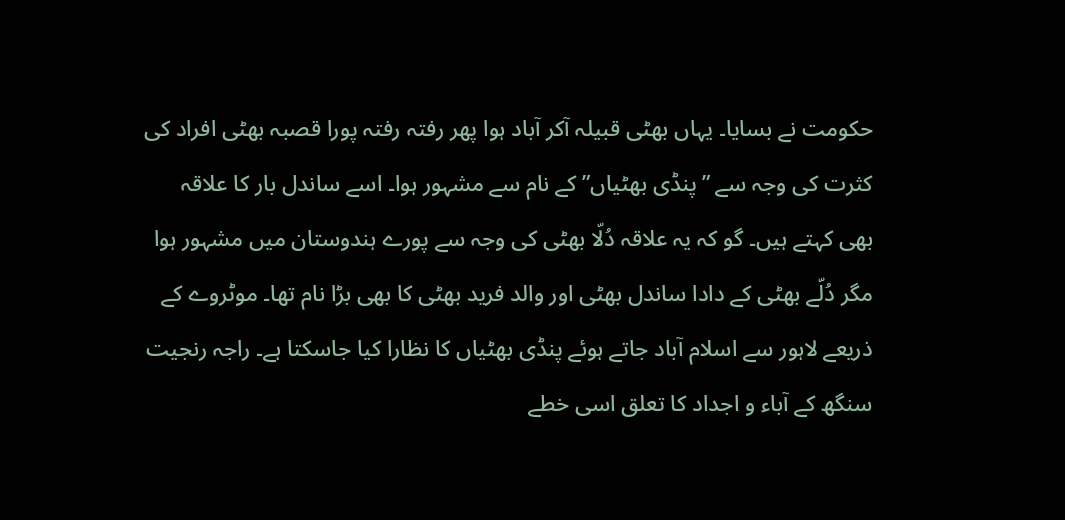حکومت نے بسایا۔ یہاں بھٹی قبیلہ آکر آباد ہوا پھر رفتہ رفتہ پورا قصبہ بھٹی افراد کی کثرت کی وجہ سے ”پنڈی بھٹیاں” کے نام سے مشہور ہوا۔ اسے ساندل بار کا علاقہ بھی کہتے ہیں۔ گو کہ یہ علاقہ دُلّا بھٹی کی وجہ سے پورے ہندوستان میں مشہور ہوا مگر دُلّے بھٹی کے دادا ساندل بھٹی اور والد فرید بھٹی کا بھی بڑا نام تھا۔ موٹروے کے ذریعے لاہور سے اسلام آباد جاتے ہوئے پنڈی بھٹیاں کا نظارا کیا جاسکتا ہے۔ راجہ رنجیت سنگھ کے آباء و اجداد کا تعلق اسی خطے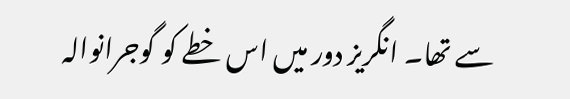سے تھا۔ انگریز دور میں اس خطے کو گوجرانوالہ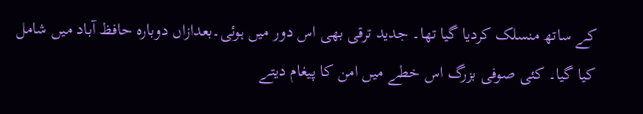کے ساتھ منسلک کردیا گیا تھا۔ جدید ترقی بھی اس دور میں ہوئی۔بعدازاں دوبارہ حافظ آباد میں شامل کیا گیا۔ کئی صوفی بزرگ اس خطے میں امن کا پیغام دیتے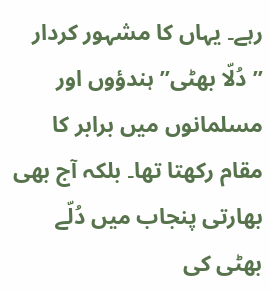رہے۔ یہاں کا مشہور کردار ”دُلّا بھٹی” ہندؤوں اور مسلمانوں میں برابر کا مقام رکھتا تھا۔ بلکہ آج بھی بھارتی پنجاب میں دُلّے بھٹی کی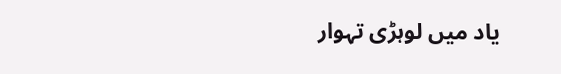یاد میں لوہڑی تہوار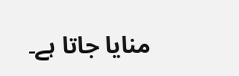منایا جاتا ہے۔